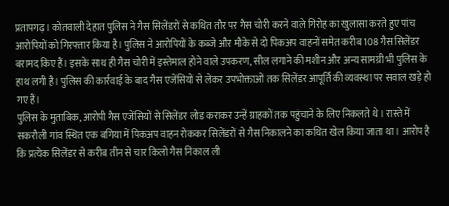प्रतापगढ़। कोतवाली देहात पुलिस ने गैस सिलेंडरों से कथित तौर पर गैस चोरी करने वाले गिरोह का खुलासा करते हुए पांच आरोपियों को गिरफ्तार किया है। पुलिस ने आरोपियों के कब्जे और मौके से दो पिकअप वाहनों समेत करीब 108 गैस सिलेंडर बरामद किए हैं। इसके साथ ही गैस चोरी में इस्तेमाल होने वाले उपकरण, सील लगाने की मशीन और अन्य सामग्री भी पुलिस के हाथ लगी है। पुलिस की कार्रवाई के बाद गैस एजेंसियों से लेकर उपभोक्ताओं तक सिलेंडर आपूर्ति की व्यवस्था पर सवाल खड़े हो गए हैं।
पुलिस के मुताबिक, आरोपी गैस एजेंसियों से सिलेंडर लोड कराकर उन्हें ग्राहकों तक पहुंचाने के लिए निकलते थे। रास्ते में सकरौली गांव स्थित एक बगिया में पिकअप वाहन रोककर सिलेंडरों से गैस निकालने का कथित खेल किया जाता था। आरोप है कि प्रत्येक सिलेंडर से करीब तीन से चार किलो गैस निकाल ली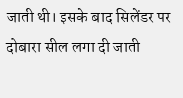जाती थी। इसके बाद सिलेंडर पर दोबारा सील लगा दी जाती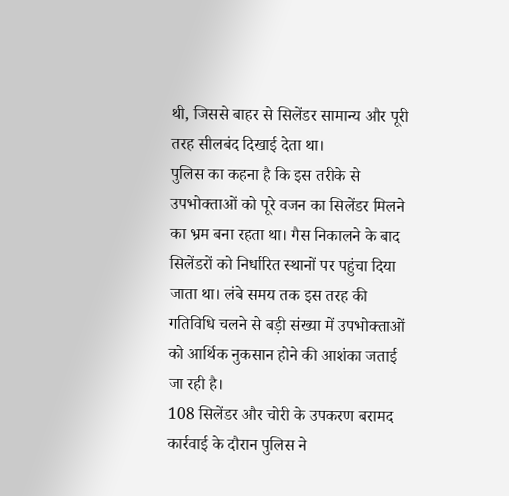थी, जिससे बाहर से सिलेंडर सामान्य और पूरी तरह सीलबंद दिखाई देता था।
पुलिस का कहना है कि इस तरीके से उपभोक्ताओं को पूरे वजन का सिलेंडर मिलने का भ्रम बना रहता था। गैस निकालने के बाद सिलेंडरों को निर्धारित स्थानों पर पहुंचा दिया जाता था। लंबे समय तक इस तरह की गतिविधि चलने से बड़ी संख्या में उपभोक्ताओं को आर्थिक नुकसान होने की आशंका जताई जा रही है।
108 सिलेंडर और चोरी के उपकरण बरामद
कार्रवाई के दौरान पुलिस ने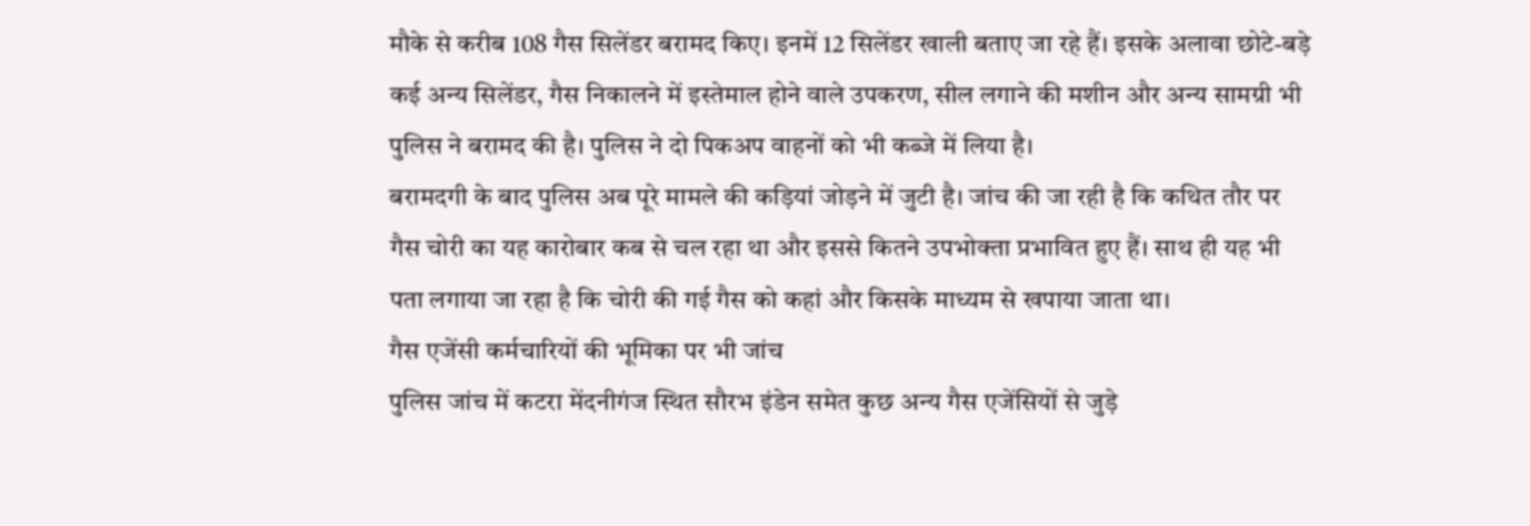मौके से करीब 108 गैस सिलेंडर बरामद किए। इनमें 12 सिलेंडर खाली बताए जा रहे हैं। इसके अलावा छोटे-बड़े कई अन्य सिलेंडर, गैस निकालने में इस्तेमाल होने वाले उपकरण, सील लगाने की मशीन और अन्य सामग्री भी पुलिस ने बरामद की है। पुलिस ने दो पिकअप वाहनों को भी कब्जे में लिया है।
बरामदगी के बाद पुलिस अब पूरे मामले की कड़ियां जोड़ने में जुटी है। जांच की जा रही है कि कथित तौर पर गैस चोरी का यह कारोबार कब से चल रहा था और इससे कितने उपभोक्ता प्रभावित हुए हैं। साथ ही यह भी पता लगाया जा रहा है कि चोरी की गई गैस को कहां और किसके माध्यम से खपाया जाता था।
गैस एजेंसी कर्मचारियों की भूमिका पर भी जांच
पुलिस जांच में कटरा मेंदनीगंज स्थित सौरभ इंडेन समेत कुछ अन्य गैस एजेंसियों से जुड़े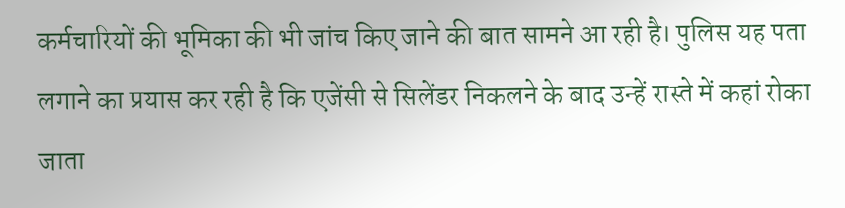कर्मचारियों की भूमिका की भी जांच किए जाने की बात सामने आ रही है। पुलिस यह पता लगाने का प्रयास कर रही है कि एजेंसी से सिलेंडर निकलने के बाद उन्हें रास्ते में कहां रोका जाता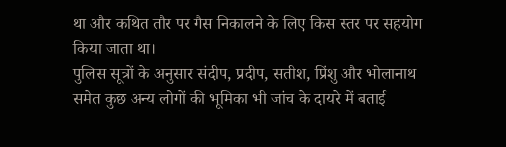था और कथित तौर पर गैस निकालने के लिए किस स्तर पर सहयोग किया जाता था।
पुलिस सूत्रों के अनुसार संदीप, प्रदीप, सतीश, प्रिंशु और भोलानाथ समेत कुछ अन्य लोगों की भूमिका भी जांच के दायरे में बताई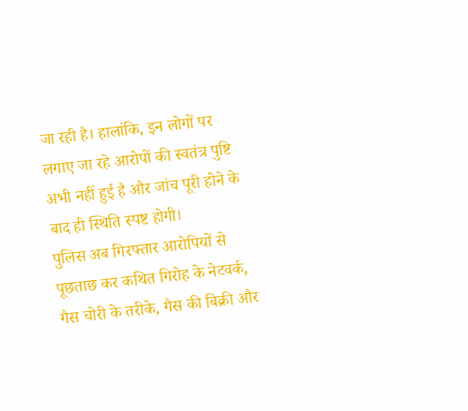जा रही है। हालांकि, इन लोगों पर लगाए जा रहे आरोपों की स्वतंत्र पुष्टि अभी नहीं हुई है और जांच पूरी होने के बाद ही स्थिति स्पष्ट होगी।
पुलिस अब गिरफ्तार आरोपियों से पूछताछ कर कथित गिरोह के नेटवर्क, गैस चोरी के तरीके, गैस की बिक्री और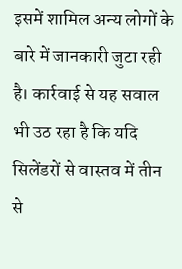इसमें शामिल अन्य लोगों के बारे में जानकारी जुटा रही है। कार्रवाई से यह सवाल भी उठ रहा है कि यदि सिलेंडरों से वास्तव में तीन से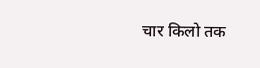चार किलो तक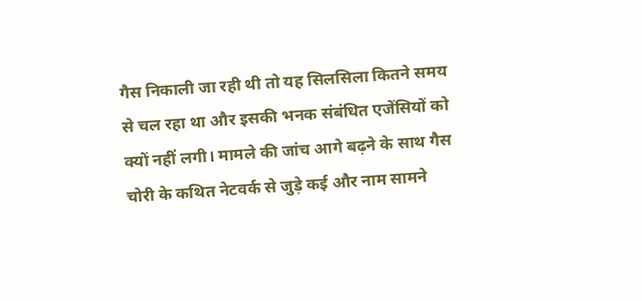गैस निकाली जा रही थी तो यह सिलसिला कितने समय से चल रहा था और इसकी भनक संबंधित एजेंसियों को क्यों नहीं लगी। मामले की जांच आगे बढ़ने के साथ गैस चोरी के कथित नेटवर्क से जुड़े कई और नाम सामने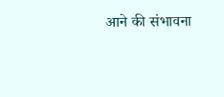आने की संभावना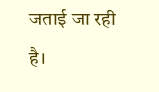जताई जा रही है।